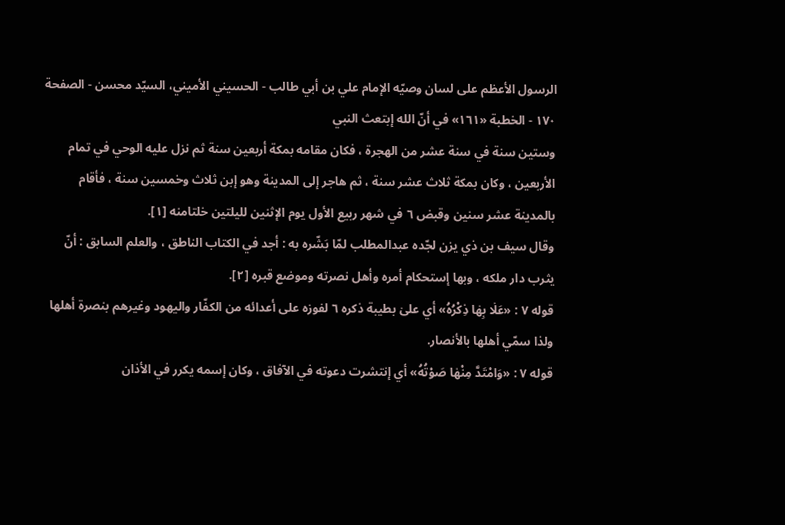الرسول الأعظم على لسان وصيّه الإمام علي بن أبي طالب - الحسيني الأميني، السيّد محسن - الصفحة ١٧٠ - الخطبة «١٦١» في أنّ الله إبتعث النبي
وستين سنة في سنة عشر من الهجرة ، فكان مقامه بمكة أربعين سنة ثم نزل عليه الوحي في تمام الأربعين ، وكان بمكة ثلاث عشر سنة ، ثم هاجر إلى المدينة وهو إبن ثلاث وخمسين سنة ، فأقام بالمدينة عشر سنين وقبض ٦ في شهر ربيع الأول يوم الإثنين لليلتين خلتامنه [١].
وقال سيف بن ذي يزن لجّده عبدالمطلب لمّا بَشّره به : أجد في الكتاب الناطق ، والعلم السابق : أنّ يثرب دار ملكه ، وبها إستحكام أمره وأهل نصرته وموضع قبره [٢].
قوله ٧ : «عَلٰا بِهٰا ذِكْرُهُ» أي علىٰ بطيبة ذكره ٦ لفوزه على أعدائه من الكفّار واليهود وغيرهم بنصرة أهلها ولذا سمّي أهلها بالأنصار.
قوله ٧ : «وَامْتَدَّ مِنْهٰا صَوْتُهُ» أي إنتشرت دعوته في الآفاق ، وكان إسمه يكرر في الأذان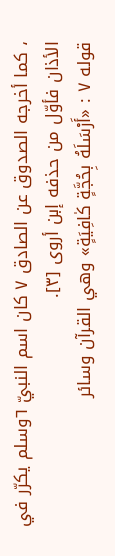، كما أخرجه الصدوق عن الصادق ٧ كان اسم النبيّ ٦وسلم يكرّر في الأذان فأوّل من حذفه إبن أروى [٣].
قوله ٧ : «أَرْسَلَهُ بِحُجَّةٍ كٰافِيَةٍ» وهي القرآن وسائر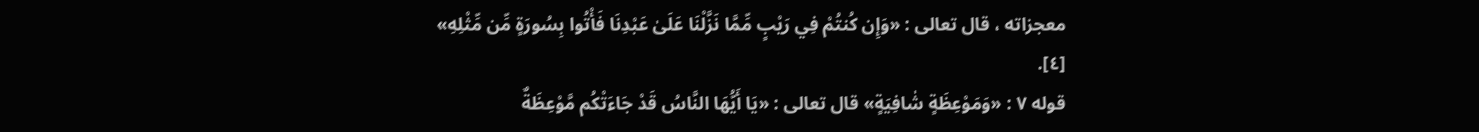معجزاته ، قال تعالى : «وَإِن كُنتُمْ فِي رَيْبٍ مِّمَّا نَزَّلْنَا عَلَىٰ عَبْدِنَا فَأْتُوا بِسُورَةٍ مِّن مِّثْلِهِ» [٤].
قوله ٧ : «وَمَوْعِظَةٍ شٰافِيَةٍ» قال تعالى : «يَا أَيُّهَا النَّاسُ قَدْ جَاءَتْكُم مَّوْعِظَةٌ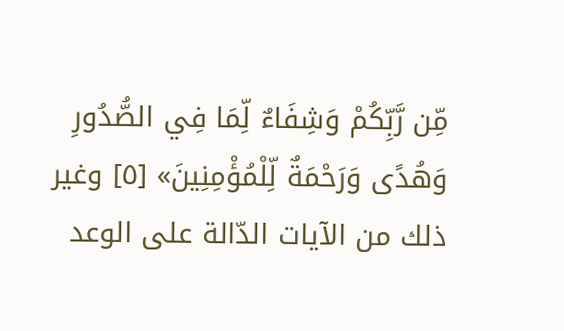مِّن رَّبِّكُمْ وَشِفَاءٌ لِّمَا فِي الصُّدُورِ وَهُدًى وَرَحْمَةٌ لِّلْمُؤْمِنِينَ» [٥] وغير ذلك من الآيات الدّالة على الوعد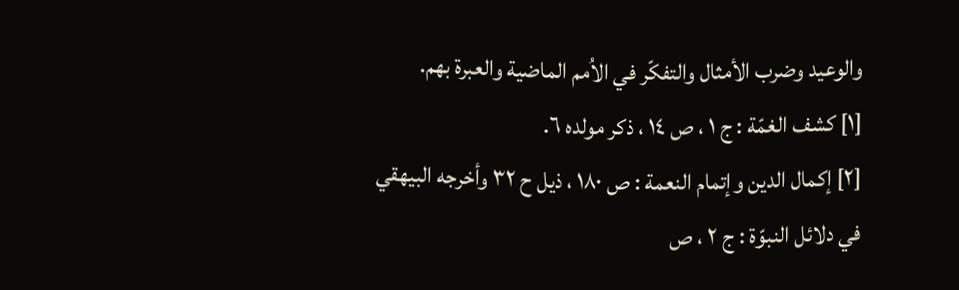والوعيد وضرب الأمثال والتفكّر في الاُمم الماضية والعبرة بهم.
[١] كشف الغمّة : ج ١ ، ص ١٤ ، ذكر مولده ٦.
[٢] إكمال الدين وإتمام النعمة : ص ١٨٠ ، ذيل ح ٣٢ وأخرجه البيهقي في دلائل النبوّة : ج ٢ ، ص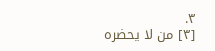٣.
[٣] من لا يحضره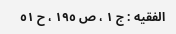الفقيه : ج ١ ، ص ١٩٥ ، ح ٥١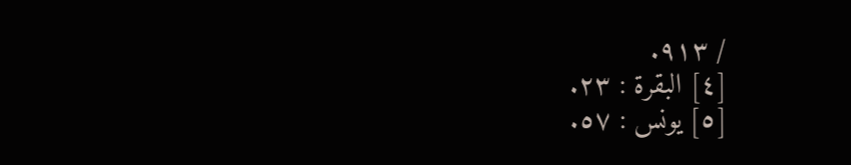/ ٩١٣.
[٤] البقرة : ٢٣.
[٥] يونس : ٥٧.